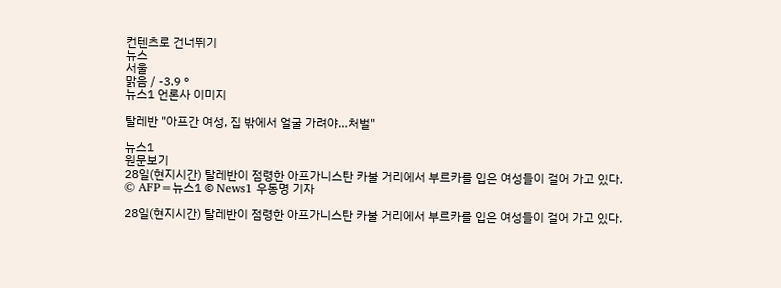컨텐츠로 건너뛰기
뉴스
서울
맑음 / -3.9 °
뉴스1 언론사 이미지

탈레반 "아프간 여성, 집 밖에서 얼굴 가려야…처벌"

뉴스1
원문보기
28일(현지시간) 탈레반이 점령한 아프가니스탄 카불 거리에서 부르카를 입은 여성들이 걸어 가고 있다. © AFP=뉴스1 © News1 우동명 기자

28일(현지시간) 탈레반이 점령한 아프가니스탄 카불 거리에서 부르카를 입은 여성들이 걸어 가고 있다.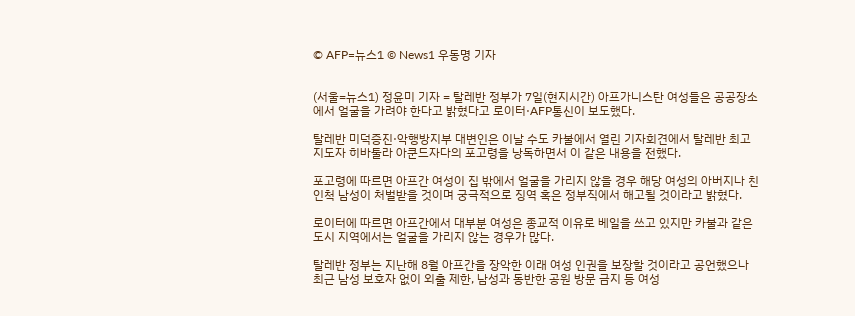© AFP=뉴스1 © News1 우동명 기자


(서울=뉴스1) 정윤미 기자 = 탈레반 정부가 7일(현지시간) 아프가니스탄 여성들은 공공장소에서 얼굴을 가려야 한다고 밝혔다고 로이터·AFP통신이 보도했다.

탈레반 미덕증진·악행방지부 대변인은 이날 수도 카불에서 열린 기자회견에서 탈레반 최고 지도자 히바툴라 아쿤드자다의 포고령을 낭독하면서 이 같은 내용을 전했다.

포고령에 따르면 아프간 여성이 집 밖에서 얼굴을 가리지 않을 경우 해당 여성의 아버지나 친인척 남성이 처벌받을 것이며 궁극적으로 징역 혹은 정부직에서 해고될 것이라고 밝혔다.

로이터에 따르면 아프간에서 대부분 여성은 종교적 이유로 베일을 쓰고 있지만 카불과 같은 도시 지역에서는 얼굴을 가리지 않는 경우가 많다.

탈레반 정부는 지난해 8월 아프간을 장악한 이래 여성 인권을 보장할 것이라고 공언했으나 최근 남성 보호자 없이 외출 제한, 남성과 동반한 공원 방문 금지 등 여성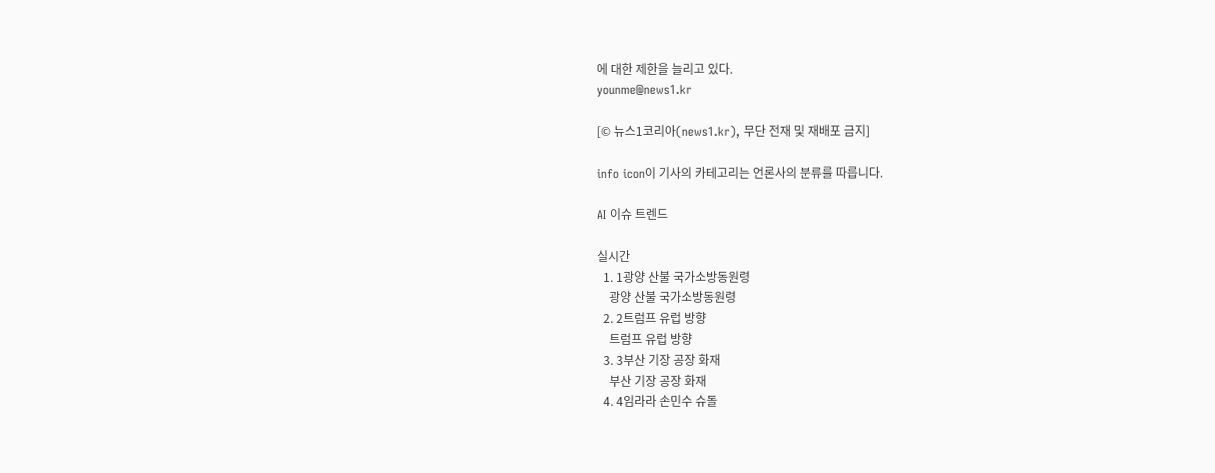에 대한 제한을 늘리고 있다.
younme@news1.kr

[© 뉴스1코리아(news1.kr), 무단 전재 및 재배포 금지]

info icon이 기사의 카테고리는 언론사의 분류를 따릅니다.

AI 이슈 트렌드

실시간
  1. 1광양 산불 국가소방동원령
    광양 산불 국가소방동원령
  2. 2트럼프 유럽 방향
    트럼프 유럽 방향
  3. 3부산 기장 공장 화재
    부산 기장 공장 화재
  4. 4임라라 손민수 슈돌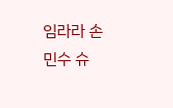임라라 손민수 슈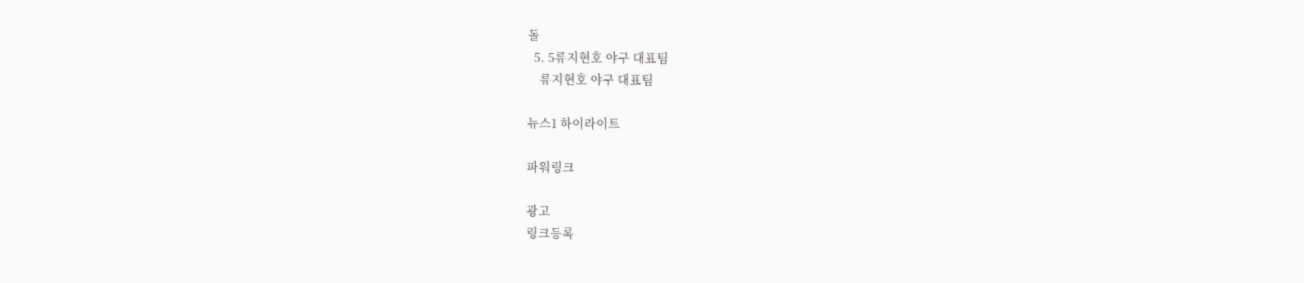돌
  5. 5류지현호 야구 대표팀
    류지현호 야구 대표팀

뉴스1 하이라이트

파워링크

광고
링크등록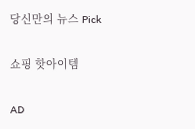당신만의 뉴스 Pick

쇼핑 핫아이템

AD